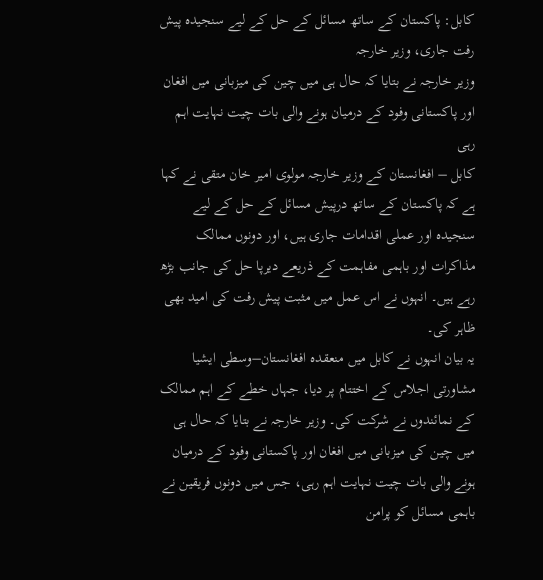کابل: پاکستان کے ساتھ مسائل کے حل کے لیے سنجیدہ پیش رفت جاری، وزیر خارجہ
وزیر خارجہ نے بتایا کہ حال ہی میں چین کی میزبانی میں افغان اور پاکستانی وفود کے درمیان ہونے والی بات چیت نہایت اہم رہی
کابل – افغانستان کے وزیر خارجہ مولوی امیر خان متقی نے کہا ہے کہ پاکستان کے ساتھ درپیش مسائل کے حل کے لیے سنجیدہ اور عملی اقدامات جاری ہیں، اور دونوں ممالک مذاکرات اور باہمی مفاہمت کے ذریعے دیرپا حل کی جانب بڑھ رہے ہیں۔ انہوں نے اس عمل میں مثبت پیش رفت کی امید بھی ظاہر کی۔
یہ بیان انہوں نے کابل میں منعقدہ افغانستان–وسطی ایشیا مشاورتی اجلاس کے اختتام پر دیا، جہاں خطے کے اہم ممالک کے نمائندوں نے شرکت کی۔ وزیر خارجہ نے بتایا کہ حال ہی میں چین کی میزبانی میں افغان اور پاکستانی وفود کے درمیان ہونے والی بات چیت نہایت اہم رہی، جس میں دونوں فریقین نے باہمی مسائل کو پرامن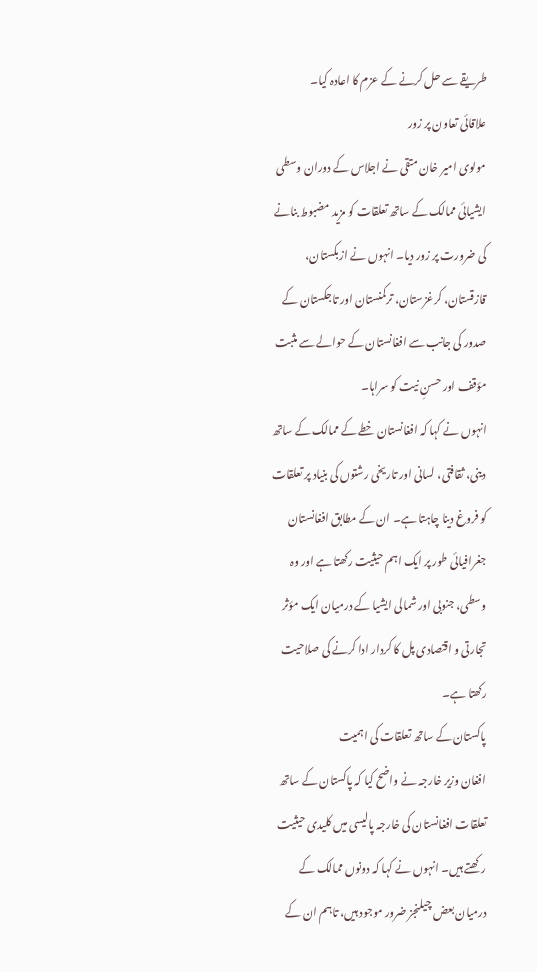طریقے سے حل کرنے کے عزم کا اعادہ کیا۔
علاقائی تعاون پر زور
مولوی امیر خان متقی نے اجلاس کے دوران وسطی ایشیائی ممالک کے ساتھ تعلقات کو مزید مضبوط بنانے کی ضرورت پر زور دیا۔ انہوں نے ازبکستان، قازقستان، کرغزستان، ترکمنستان اور تاجکستان کے صدور کی جانب سے افغانستان کے حوالے سے مثبت مؤقف اور حسنِ نیت کو سراہا۔
انہوں نے کہا کہ افغانستان خطے کے ممالک کے ساتھ دینی، ثقافتی، لسانی اور تاریخی رشتوں کی بنیاد پر تعلقات کو فروغ دینا چاہتا ہے۔ ان کے مطابق افغانستان جغرافیائی طور پر ایک اہم حیثیت رکھتا ہے اور وہ وسطی، جنوبی اور شمالی ایشیا کے درمیان ایک مؤثر تجارتی و اقتصادی پل کا کردار ادا کرنے کی صلاحیت رکھتا ہے۔
پاکستان کے ساتھ تعلقات کی اہمیت
افغان وزیر خارجہ نے واضح کیا کہ پاکستان کے ساتھ تعلقات افغانستان کی خارجہ پالیسی میں کلیدی حیثیت رکھتے ہیں۔ انہوں نے کہا کہ دونوں ممالک کے درمیان بعض چیلنجز ضرور موجود ہیں، تاہم ان کے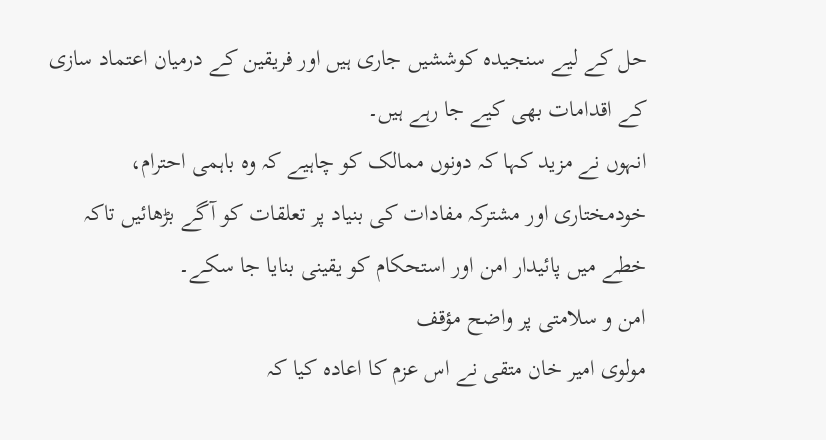حل کے لیے سنجیدہ کوششیں جاری ہیں اور فریقین کے درمیان اعتماد سازی کے اقدامات بھی کیے جا رہے ہیں۔
انہوں نے مزید کہا کہ دونوں ممالک کو چاہیے کہ وہ باہمی احترام، خودمختاری اور مشترکہ مفادات کی بنیاد پر تعلقات کو آگے بڑھائیں تاکہ خطے میں پائیدار امن اور استحکام کو یقینی بنایا جا سکے۔
امن و سلامتی پر واضح مؤقف
مولوی امیر خان متقی نے اس عزم کا اعادہ کیا کہ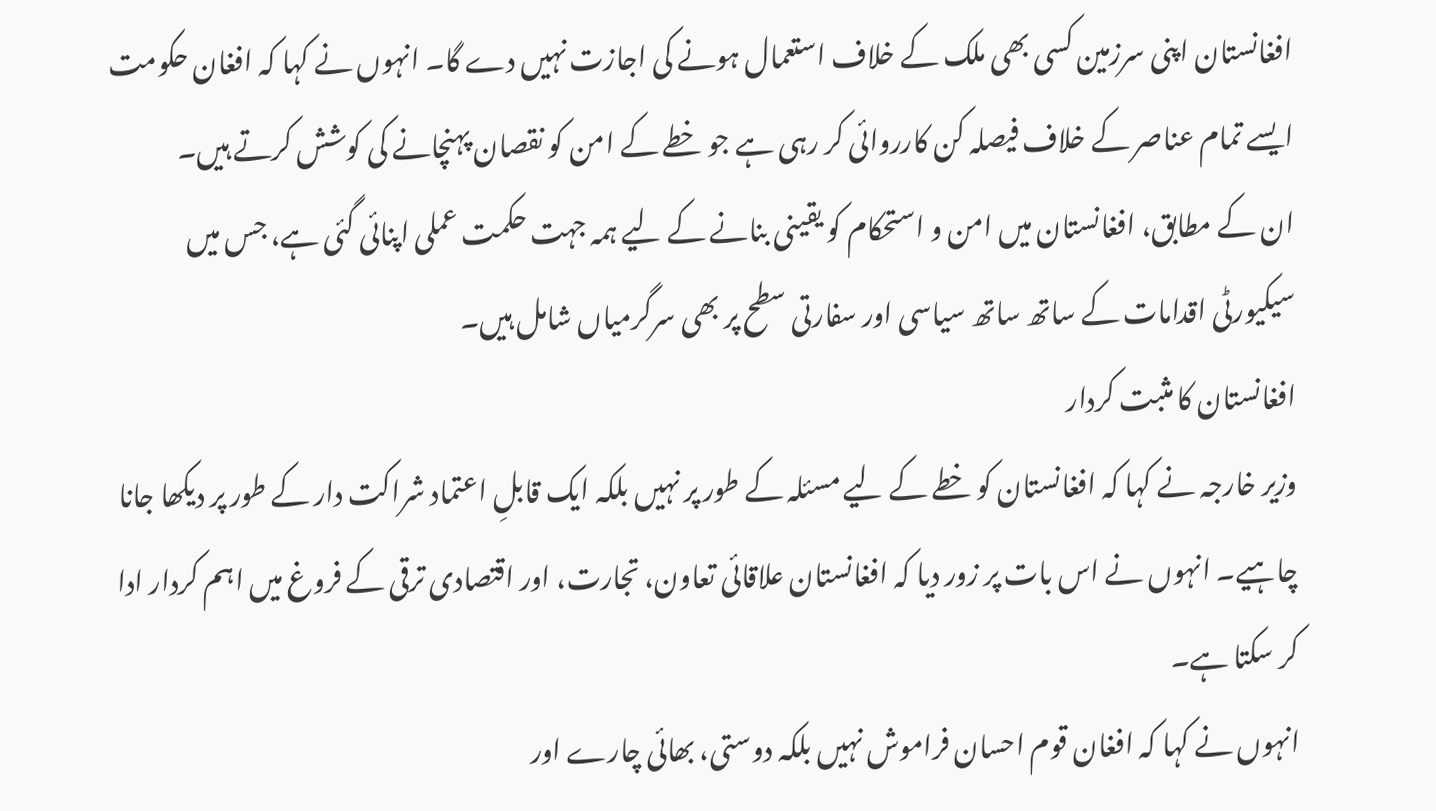افغانستان اپنی سرزمین کسی بھی ملک کے خلاف استعمال ہونے کی اجازت نہیں دے گا۔ انہوں نے کہا کہ افغان حکومت ایسے تمام عناصر کے خلاف فیصلہ کن کارروائی کر رہی ہے جو خطے کے امن کو نقصان پہنچانے کی کوشش کرتے ہیں۔
ان کے مطابق، افغانستان میں امن و استحکام کو یقینی بنانے کے لیے ہمہ جہت حکمت عملی اپنائی گئی ہے، جس میں سیکیورٹی اقدامات کے ساتھ ساتھ سیاسی اور سفارتی سطح پر بھی سرگرمیاں شامل ہیں۔
افغانستان کا مثبت کردار
وزیر خارجہ نے کہا کہ افغانستان کو خطے کے لیے مسئلہ کے طور پر نہیں بلکہ ایک قابلِ اعتماد شراکت دار کے طور پر دیکھا جانا چاہیے۔ انہوں نے اس بات پر زور دیا کہ افغانستان علاقائی تعاون، تجارت، اور اقتصادی ترقی کے فروغ میں اہم کردار ادا کر سکتا ہے۔
انہوں نے کہا کہ افغان قوم احسان فراموش نہیں بلکہ دوستی، بھائی چارے اور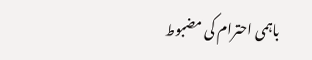باہمی احترام کی مضبوط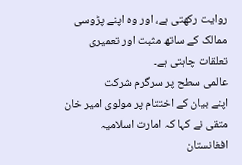روایت رکھتی ہے، اور وہ اپنے پڑوسی ممالک کے ساتھ مثبت اور تعمیری تعلقات چاہتی ہے۔
عالمی سطح پر سرگرم شرکت
اپنے بیان کے اختتام پر مولوی امیر خان متقی نے کہا کہ امارت اسلامیہ افغانستان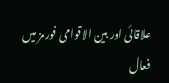علاقائی اور بین الاقوامی فورمز میں فعال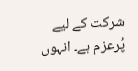شرکت کے لیے پُرعزم ہے۔ انہوں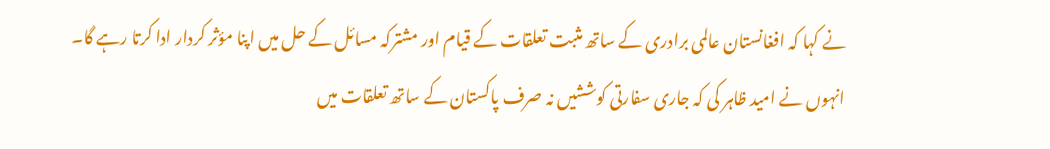نے کہا کہ افغانستان عالمی برادری کے ساتھ مثبت تعلقات کے قیام اور مشترکہ مسائل کے حل میں اپنا مؤثر کردار ادا کرتا رہے گا۔
انہوں نے امید ظاہر کی کہ جاری سفارتی کوششیں نہ صرف پاکستان کے ساتھ تعلقات میں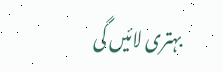بہتری لائیں گی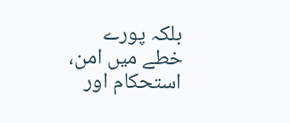بلکہ پورے خطے میں امن، استحکام اور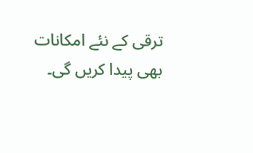ترقی کے نئے امکانات بھی پیدا کریں گی۔